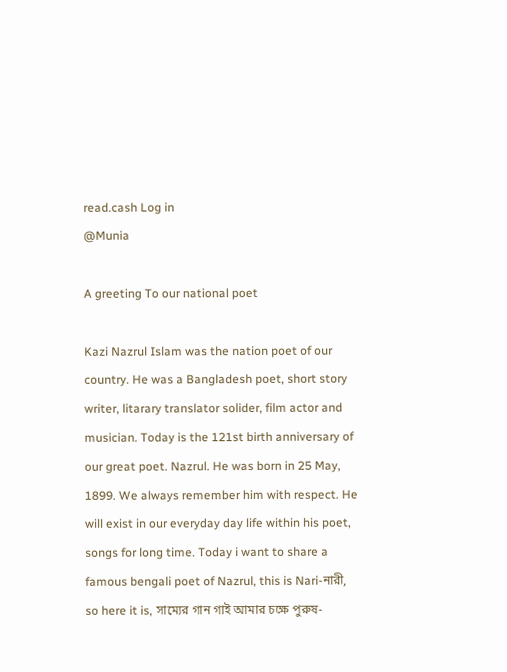read.cash Log in
@Munia

A greeting To our national poet

Kazi Nazrul Islam was the nation poet of our country. He was a Bangladesh poet, short story writer, litarary translator solider, film actor and musician. Today is the 121st birth anniversary of our great poet. Nazrul. He was born in 25 May, 1899. We always remember him with respect. He will exist in our everyday day life within his poet, songs for long time. Today i want to share a famous bengali poet of Nazrul, this is Nari-নারী, so here it is, সাম্যের গান গাই আমার চক্ষে পুরুষ-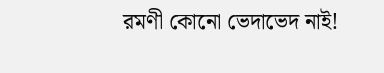রমণী কোনো ভেদাভেদ নাই!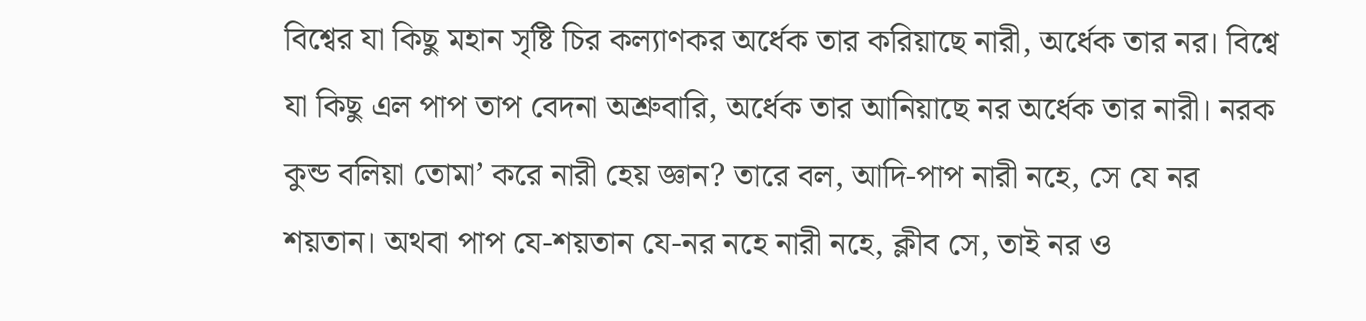বিশ্বের যা কিছু মহান সৃষ্টি চির কল্যাণকর অর্ধেক তার করিয়াছে নারী, অর্ধেক তার নর। বিশ্বে যা কিছু এল পাপ তাপ বেদনা অশ্রুবারি, অর্ধেক তার আনিয়াছে নর অর্ধেক তার নারী। নরক কুন্ড বলিয়া তোমা’ করে নারী হেয় জ্ঞান? তারে বল, আদি-পাপ নারী নহে, সে যে নর শয়তান। অথবা পাপ যে-শয়তান যে-নর নহে নারী নহে, ক্লীব সে, তাই নর ও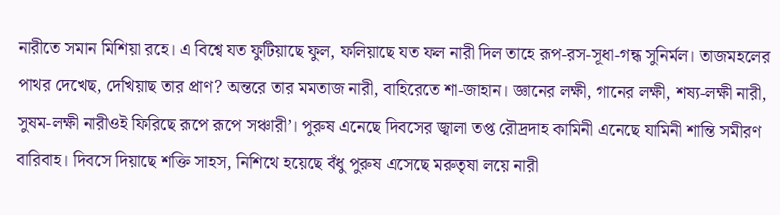নারীতে সমান মিশিয়া রহে। এ বিশ্বে যত ফুটিয়াছে ফুল, ফলিয়াছে যত ফল নারী দিল তাহে রূপ-রস-সূধা-গন্ধ সুনির্মল। তাজমহলের পাথর দেখেছ, দেখিয়াছ তার প্রাণ? অন্তরে তার মমতাজ নারী, বাহিরেতে শা-জাহান। জ্ঞানের লক্ষী, গানের লক্ষী, শষ্য-লক্ষী নারী, সুষম-লক্ষী নারীওই ফিরিছে রূপে রূপে সঞ্চারী’। পুরুষ এনেছে দিবসের জ্বালা তপ্ত রৌদ্রদাহ কামিনী এনেছে যামিনী শান্তি সমীরণ বারিবাহ। দিবসে দিয়াছে শক্তি সাহস, নিশিথে হয়েছে বঁধু পুরুষ এসেছে মরুতৃষা লয়ে নারী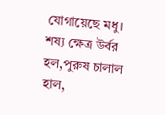যোগায়েছে মধু। শষ্য ক্ষেত্র উর্বর হল,পুরুষ চালাল হাল,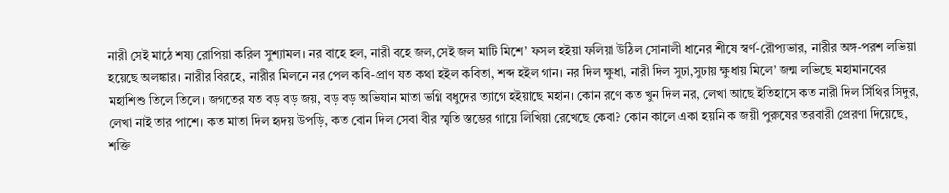নারী সেই মাঠে শষ্য রোপিয়া করিল সুশ্যামল। নর বাহে হল, নারী বহে জল,সেই জল মাটি মিশে’ ফসল হইয়া ফলিয়া উঠিল সোনালী ধানের শীষে স্বর্ণ-রৌপ্যভার, নারীর অঙ্গ-পরশ লভিয়া হয়েছে অলঙ্কার। নারীর বিরহে, নারীর মিলনে‌ নর পেল কবি-প্রাণ যত কথা হইল কবিতা, শব্দ হইল গান। নর দিল ক্ষুধা, নারী দিল সুঢা,সুঢায় ক্ষুধায় মিলে’ জন্ম লভিছে মহামানবের মহাশিশু তিলে তিলে। জগতের যত বড় বড় জয়, বড় বড় অভিযান মাতা ভগ্নি বধুদের ত্যাগে হইয়াছে মহান। কোন রণে কত খুন দিল নর, লেখা আছে ইতিহাসে কত নারী দিল সিঁথির সিদুর, লেখা নাই তার পাশে। কত মাতা দিল হৃদয় উপড়ি, কত বোন দিল সেবা বীর স্মৃতি স্তম্ভের গায়ে লিখিয়া রেখেছে কেবা? কোন কালে একা হয়নি ক জয়ী পুরুষের তরবারী প্রেরণা দিয়েছে, শক্তি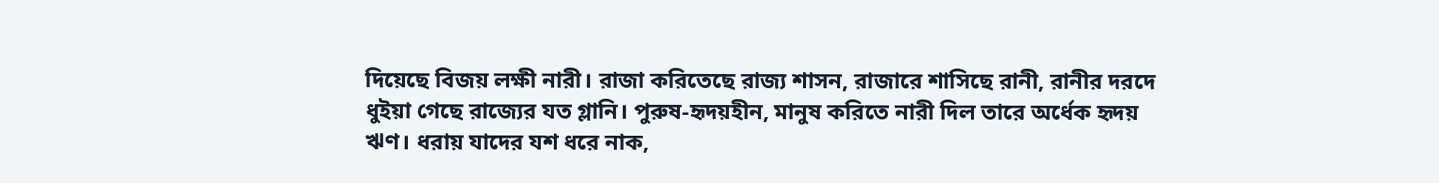দিয়েছে বিজয় লক্ষী নারী। রাজা করিতেছে রাজ্য শাসন, রাজারে শাসিছে রানী, রানীর দরদে ধুইয়া গেছে রাজ্যের যত গ্লানি। পুরুষ-হৃদয়হীন, মানুষ করিতে নারী দিল তারে অর্ধেক হৃদয় ঋণ। ধরায় যাদের যশ ধরে নাক,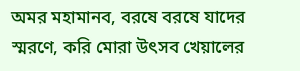অমর মহামানব, বরষে বরষে যাদের স্মরণে, করি মোরা উৎসব খেয়ালের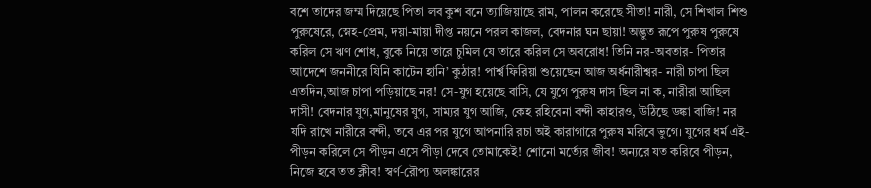বশে তাদের জম্ম দিয়েছে পিতা লব কুশ বনে ত্যাজিয়াছে রাম, পালন করেছে সীতা! নারী, সে শিখাল শিশু পুরুষেরে, স্নেহ-প্রেম, দয়া-মায়া দীপ্ত নয়নে পরল কাজল, বেদনার ঘন ছায়া! অদ্ভুত রূপে পুরুষ পুরুষে করিল সে ঋণ শোধ, বুকে নিয়ে তারে চুমিল যে তারে করিল সে অবরোধ! তিনি নর-অবতার- পিতার আদেশে জননীরে যিনি কাটেন হানি’ কুঠার! পার্শ্ব ফিরিয়া শুয়েছেন আজ অর্ধনারীশ্বর- নারী চাপা ছিল এতদিন,আজ চাপা পড়িয়াছে নর! সে-যুগ হয়েছে বাসি, যে যুগে পুরুষ দাস ছিল না ক, নারীরা আছিল দাসী! বেদনার যুগ,মানুষের যুগ, সাম্যর যুগ আজি, কেহ রহিবেনা বন্দী কাহারও, উঠিছে ডঙ্কা বাজি! নর যদি রাখে নারীরে বন্দী, তবে এর পর যুগে আপনারি রচা অই কারাগারে পুরুষ মরিবে ভুগে। যুগের ধর্ম এই- পীড়ন করিলে সে পীড়ন এসে পীড়া দেবে তোমাকেই! শোনো মর্ত্যের জীব! অন্যরে যত করিবে পীড়ন, নিজে হবে তত ক্লীব! স্বর্ণ-রৌপ্য অলঙ্কারের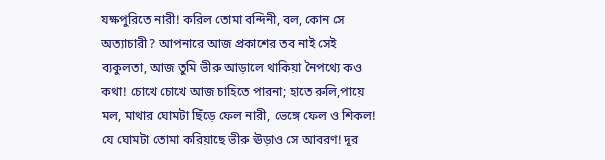যক্ষপুরিতে নারী! করিল তোমা বন্দিনী, বল, কোন সে অত্যাচারী? আপনারে আজ প্রকাশের তব নাই সেই ব্যকুলতা, আজ তুমি ভীরু আড়ালে থাকিয়া নৈপথ্যে কও কথা! চোখে চোখে আজ চাহিতে পারনা; হাতে রুলি,পায়ে মল, মাথার ঘোমটা ছিঁড়ে ফেল নারী, ভেঙ্গে ফেল ও শিকল! যে ঘোমটা তোমা করিয়াছে ভীরু ঊড়াও সে আবরণ! দূর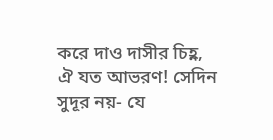করে দাও দাসীর চিহ্ণ, ঐ যত আভরণ! সেদিন সুদূর নয়- যে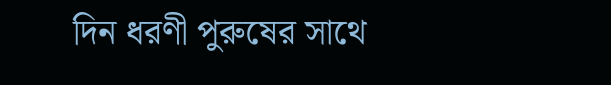দিন ধরণী পুরুষের সাথে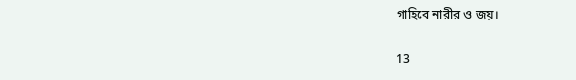গাহিবে নারীর ও জয়।

13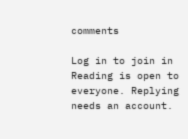comments

Log in to join in Reading is open to everyone. Replying needs an account.